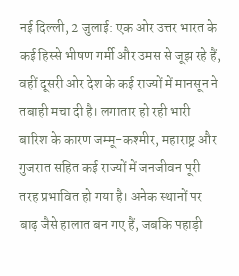नई दिल्ली, 2 जुलाई: एक ओर उत्तर भारत के कई हिस्से भीषण गर्मी और उमस से जूझ रहे हैं, वहीं दूसरी ओर देश के कई राज्यों में मानसून ने तबाही मचा दी है। लगातार हो रही भारी बारिश के कारण जम्मू-कश्मीर, महाराष्ट्र और गुजरात सहित कई राज्यों में जनजीवन पूरी तरह प्रभावित हो गया है। अनेक स्थानों पर बाढ़ जैसे हालात बन गए हैं, जबकि पहाड़ी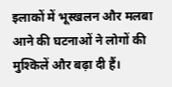इलाकों में भूस्खलन और मलबा आने की घटनाओं ने लोगों की मुश्किलें और बढ़ा दी हैं।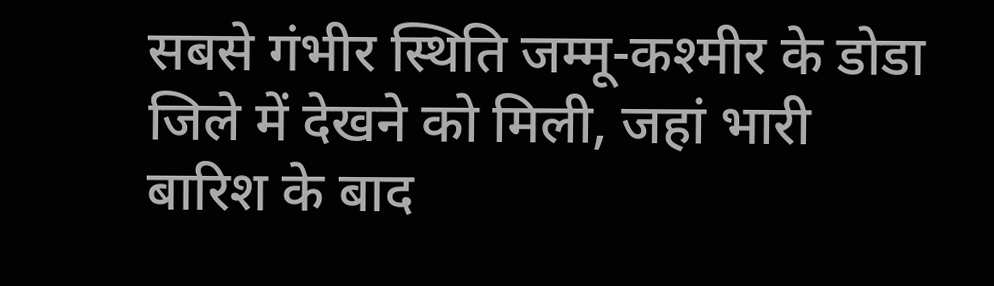सबसे गंभीर स्थिति जम्मू-कश्मीर के डोडा जिले में देखने को मिली, जहां भारी बारिश के बाद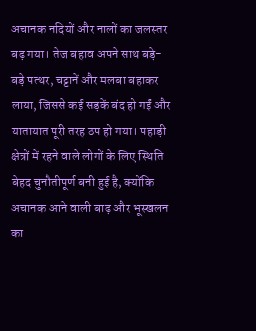अचानक नदियों और नालों का जलस्तर बढ़ गया। तेज बहाव अपने साथ बड़े-बड़े पत्थर, चट्टानें और मलबा बहाकर लाया, जिससे कई सड़कें बंद हो गईं और यातायात पूरी तरह ठप हो गया। पहाड़ी क्षेत्रों में रहने वाले लोगों के लिए स्थिति बेहद चुनौतीपूर्ण बनी हुई है, क्योंकि अचानक आने वाली बाढ़ और भूस्खलन का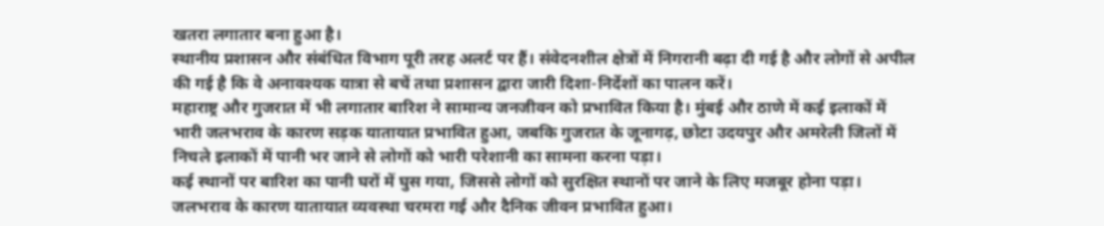खतरा लगातार बना हुआ है।
स्थानीय प्रशासन और संबंधित विभाग पूरी तरह अलर्ट पर हैं। संवेदनशील क्षेत्रों में निगरानी बढ़ा दी गई है और लोगों से अपील की गई है कि वे अनावश्यक यात्रा से बचें तथा प्रशासन द्वारा जारी दिशा-निर्देशों का पालन करें।
महाराष्ट्र और गुजरात में भी लगातार बारिश ने सामान्य जनजीवन को प्रभावित किया है। मुंबई और ठाणे में कई इलाकों में भारी जलभराव के कारण सड़क यातायात प्रभावित हुआ, जबकि गुजरात के जूनागढ़, छोटा उदयपुर और अमरेली जिलों में निचले इलाकों में पानी भर जाने से लोगों को भारी परेशानी का सामना करना पड़ा।
कई स्थानों पर बारिश का पानी घरों में घुस गया, जिससे लोगों को सुरक्षित स्थानों पर जाने के लिए मजबूर होना पड़ा। जलभराव के कारण यातायात व्यवस्था चरमरा गई और दैनिक जीवन प्रभावित हुआ।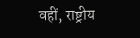वहीं, राष्ट्रीय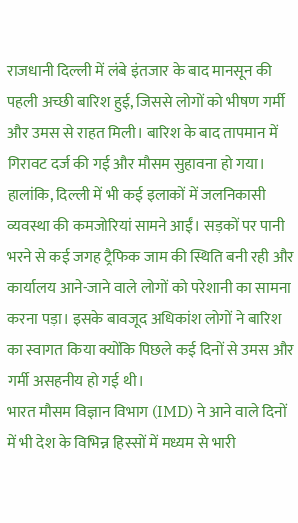राजधानी दिल्ली में लंबे इंतजार के बाद मानसून की पहली अच्छी बारिश हुई, जिससे लोगों को भीषण गर्मी और उमस से राहत मिली। बारिश के बाद तापमान में गिरावट दर्ज की गई और मौसम सुहावना हो गया।
हालांकि, दिल्ली में भी कई इलाकों में जलनिकासी व्यवस्था की कमजोरियां सामने आईं। सड़कों पर पानी भरने से कई जगह ट्रैफिक जाम की स्थिति बनी रही और कार्यालय आने-जाने वाले लोगों को परेशानी का सामना करना पड़ा। इसके बावजूद अधिकांश लोगों ने बारिश का स्वागत किया क्योंकि पिछले कई दिनों से उमस और गर्मी असहनीय हो गई थी।
भारत मौसम विज्ञान विभाग (IMD) ने आने वाले दिनों में भी देश के विभिन्न हिस्सों में मध्यम से भारी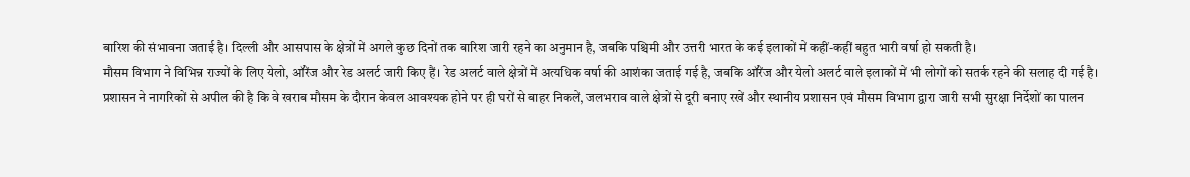बारिश की संभावना जताई है। दिल्ली और आसपास के क्षेत्रों में अगले कुछ दिनों तक बारिश जारी रहने का अनुमान है, जबकि पश्चिमी और उत्तरी भारत के कई इलाकों में कहीं-कहीं बहुत भारी वर्षा हो सकती है।
मौसम विभाग ने विभिन्न राज्यों के लिए येलो, ऑरेंज और रेड अलर्ट जारी किए हैं। रेड अलर्ट वाले क्षेत्रों में अत्यधिक वर्षा की आशंका जताई गई है, जबकि ऑरेंज और येलो अलर्ट वाले इलाकों में भी लोगों को सतर्क रहने की सलाह दी गई है।
प्रशासन ने नागरिकों से अपील की है कि वे खराब मौसम के दौरान केवल आवश्यक होने पर ही घरों से बाहर निकलें, जलभराव वाले क्षेत्रों से दूरी बनाए रखें और स्थानीय प्रशासन एवं मौसम विभाग द्वारा जारी सभी सुरक्षा निर्देशों का पालन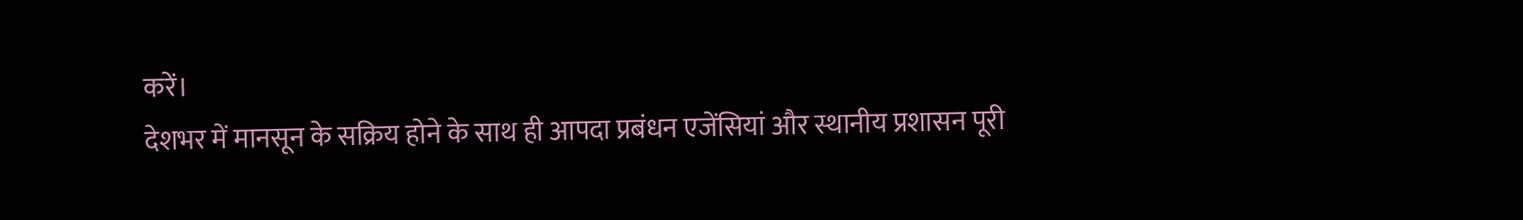करें।
देशभर में मानसून के सक्रिय होने के साथ ही आपदा प्रबंधन एजेंसियां और स्थानीय प्रशासन पूरी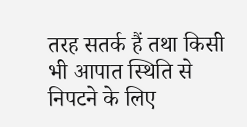तरह सतर्क हैं तथा किसी भी आपात स्थिति से निपटने के लिए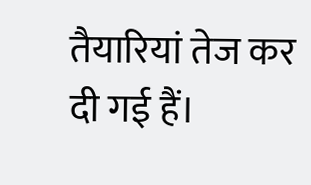तैयारियां तेज कर दी गई हैं।